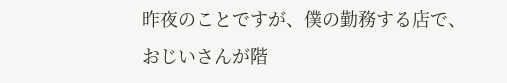昨夜のことですが、僕の勤務する店で、おじいさんが階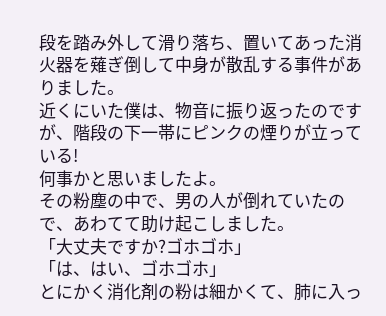段を踏み外して滑り落ち、置いてあった消火器を薙ぎ倒して中身が散乱する事件がありました。
近くにいた僕は、物音に振り返ったのですが、階段の下一帯にピンクの煙りが立っている!
何事かと思いましたよ。
その粉塵の中で、男の人が倒れていたので、あわてて助け起こしました。
「大丈夫ですか?ゴホゴホ」
「は、はい、ゴホゴホ」
とにかく消化剤の粉は細かくて、肺に入っ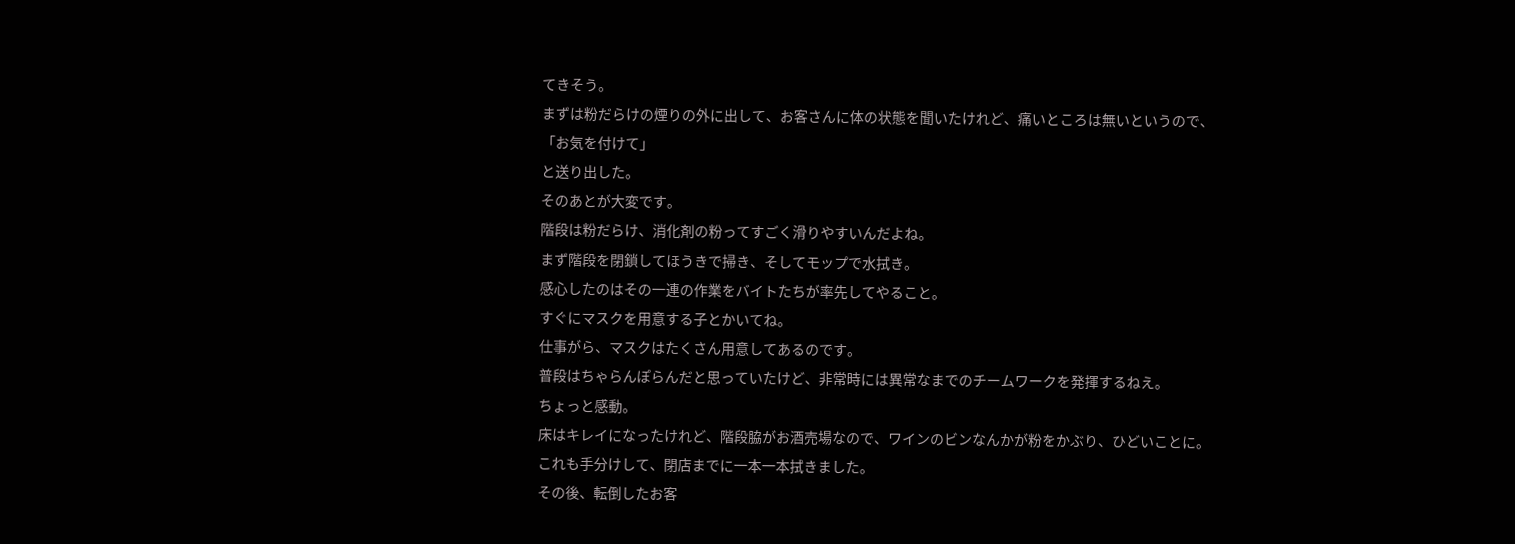てきそう。
まずは粉だらけの煙りの外に出して、お客さんに体の状態を聞いたけれど、痛いところは無いというので、
「お気を付けて」
と送り出した。
そのあとが大変です。
階段は粉だらけ、消化剤の粉ってすごく滑りやすいんだよね。
まず階段を閉鎖してほうきで掃き、そしてモップで水拭き。
感心したのはその一連の作業をバイトたちが率先してやること。
すぐにマスクを用意する子とかいてね。
仕事がら、マスクはたくさん用意してあるのです。
普段はちゃらんぽらんだと思っていたけど、非常時には異常なまでのチームワークを発揮するねえ。
ちょっと感動。
床はキレイになったけれど、階段脇がお酒売場なので、ワインのビンなんかが粉をかぶり、ひどいことに。
これも手分けして、閉店までに一本一本拭きました。
その後、転倒したお客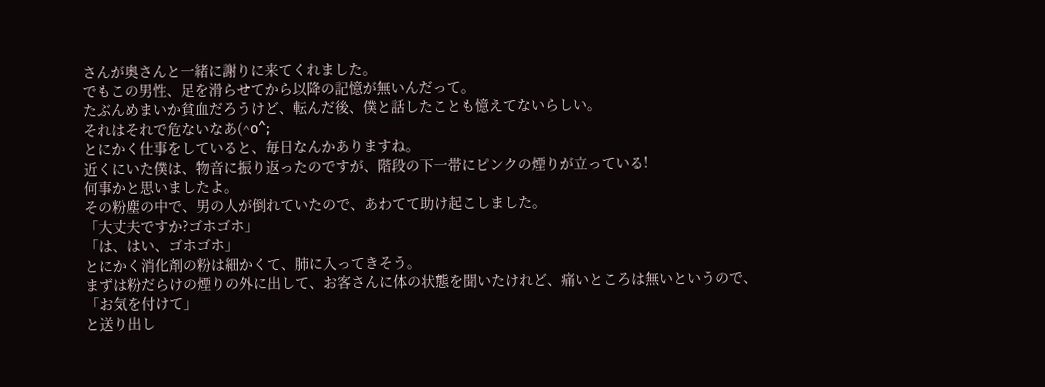さんが奥さんと一緒に謝りに来てくれました。
でもこの男性、足を滑らせてから以降の記憶が無いんだって。
たぶんめまいか貧血だろうけど、転んだ後、僕と話したことも憶えてないらしい。
それはそれで危ないなあ(^o^;
とにかく仕事をしていると、毎日なんかありますね。
近くにいた僕は、物音に振り返ったのですが、階段の下一帯にピンクの煙りが立っている!
何事かと思いましたよ。
その粉塵の中で、男の人が倒れていたので、あわてて助け起こしました。
「大丈夫ですか?ゴホゴホ」
「は、はい、ゴホゴホ」
とにかく消化剤の粉は細かくて、肺に入ってきそう。
まずは粉だらけの煙りの外に出して、お客さんに体の状態を聞いたけれど、痛いところは無いというので、
「お気を付けて」
と送り出し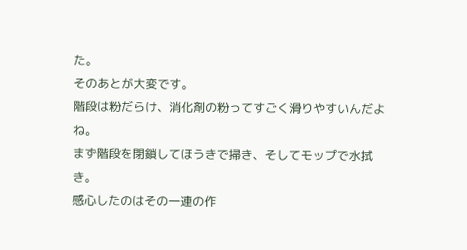た。
そのあとが大変です。
階段は粉だらけ、消化剤の粉ってすごく滑りやすいんだよね。
まず階段を閉鎖してほうきで掃き、そしてモップで水拭き。
感心したのはその一連の作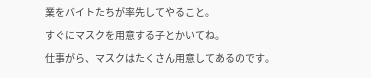業をバイトたちが率先してやること。
すぐにマスクを用意する子とかいてね。
仕事がら、マスクはたくさん用意してあるのです。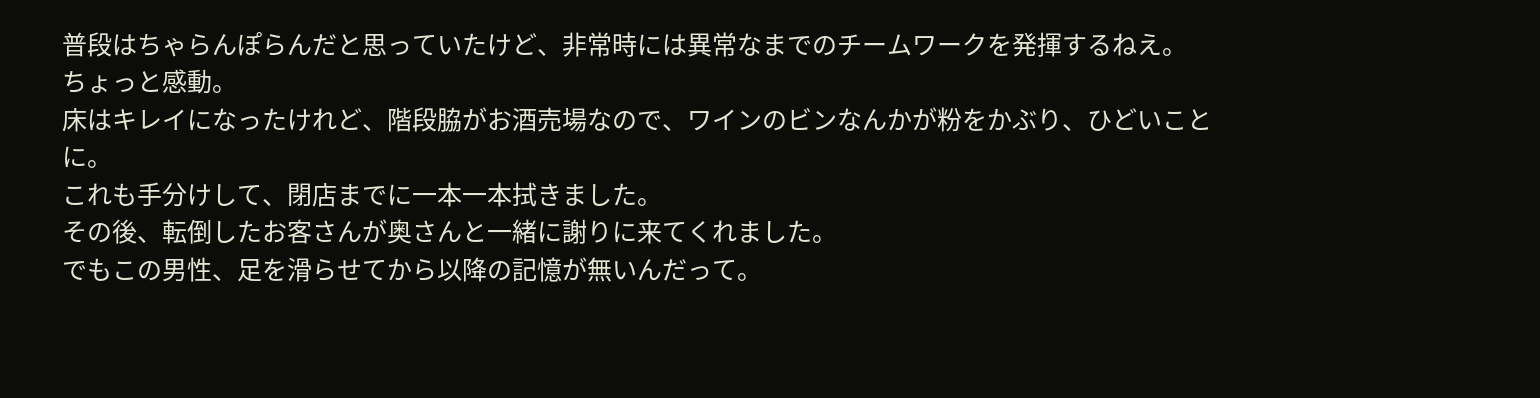普段はちゃらんぽらんだと思っていたけど、非常時には異常なまでのチームワークを発揮するねえ。
ちょっと感動。
床はキレイになったけれど、階段脇がお酒売場なので、ワインのビンなんかが粉をかぶり、ひどいことに。
これも手分けして、閉店までに一本一本拭きました。
その後、転倒したお客さんが奥さんと一緒に謝りに来てくれました。
でもこの男性、足を滑らせてから以降の記憶が無いんだって。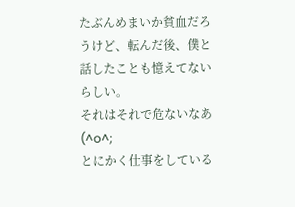たぶんめまいか貧血だろうけど、転んだ後、僕と話したことも憶えてないらしい。
それはそれで危ないなあ(^o^;
とにかく仕事をしている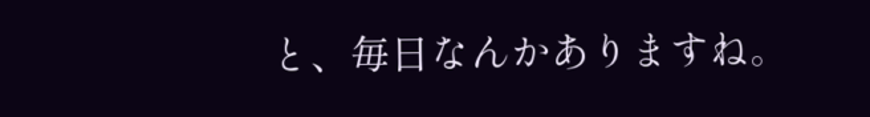と、毎日なんかありますね。